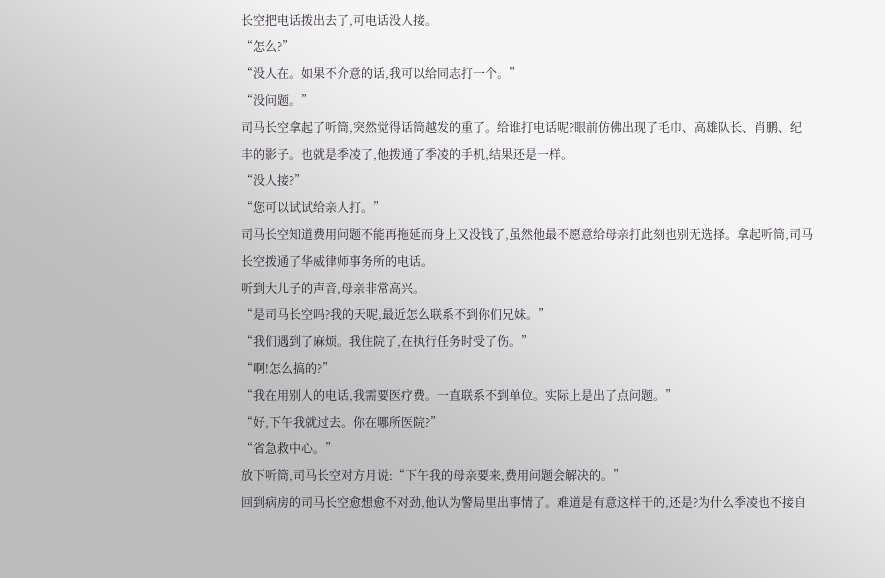长空把电话拨出去了,可电话没人接。
“怎么?”
“没人在。如果不介意的话,我可以给同志打一个。”
“没问题。”
司马长空拿起了听筒,突然觉得话筒越发的重了。给谁打电话呢?眼前仿佛出现了毛巾、高雄队长、肖鹏、纪丰的影子。也就是季凌了,他拨通了季凌的手机,结果还是一样。
“没人接?”
“您可以试试给亲人打。”
司马长空知道费用问题不能再拖延而身上又没钱了,虽然他最不愿意给母亲打此刻也别无选择。拿起听筒,司马长空拨通了华威律师事务所的电话。
听到大儿子的声音,母亲非常高兴。
“是司马长空吗?我的天呢,最近怎么联系不到你们兄妹。”
“我们遇到了麻烦。我住院了,在执行任务时受了伤。”
“啊!怎么搞的?”
“我在用别人的电话,我需要医疗费。一直联系不到单位。实际上是出了点问题。”
“好,下午我就过去。你在哪所医院?”
“省急救中心。”
放下听筒,司马长空对方月说:“下午我的母亲要来,费用问题会解决的。”
回到病房的司马长空愈想愈不对劲,他认为警局里出事情了。难道是有意这样干的,还是?为什么季凌也不接自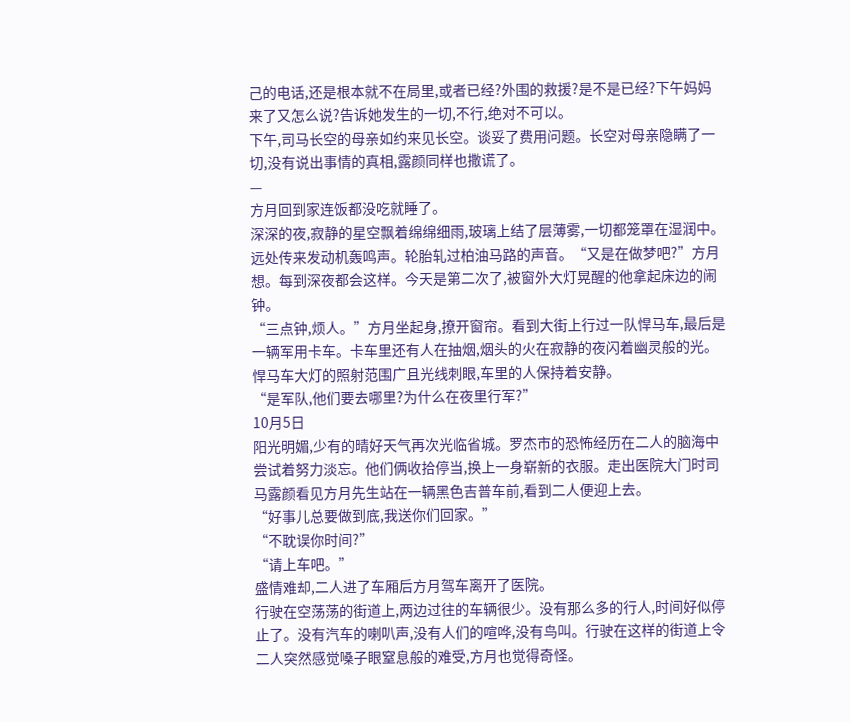己的电话,还是根本就不在局里,或者已经?外围的救援?是不是已经?下午妈妈来了又怎么说?告诉她发生的一切,不行,绝对不可以。
下午,司马长空的母亲如约来见长空。谈妥了费用问题。长空对母亲隐瞒了一切,没有说出事情的真相,露颜同样也撒谎了。
—
方月回到家连饭都没吃就睡了。
深深的夜,寂静的星空飘着绵绵细雨,玻璃上结了层薄雾,一切都笼罩在湿润中。远处传来发动机轰鸣声。轮胎轧过柏油马路的声音。“又是在做梦吧?”方月想。每到深夜都会这样。今天是第二次了,被窗外大灯晃醒的他拿起床边的闹钟。
“三点钟,烦人。”方月坐起身,撩开窗帘。看到大街上行过一队悍马车,最后是一辆军用卡车。卡车里还有人在抽烟,烟头的火在寂静的夜闪着幽灵般的光。悍马车大灯的照射范围广且光线刺眼,车里的人保持着安静。
“是军队,他们要去哪里?为什么在夜里行军?”
10月5日
阳光明媚,少有的晴好天气再次光临省城。罗杰市的恐怖经历在二人的脑海中尝试着努力淡忘。他们俩收拾停当,换上一身崭新的衣服。走出医院大门时司马露颜看见方月先生站在一辆黑色吉普车前,看到二人便迎上去。
“好事儿总要做到底,我送你们回家。”
“不耽误你时间?”
“请上车吧。”
盛情难却,二人进了车厢后方月驾车离开了医院。
行驶在空荡荡的街道上,两边过往的车辆很少。没有那么多的行人,时间好似停止了。没有汽车的喇叭声,没有人们的喧哗,没有鸟叫。行驶在这样的街道上令二人突然感觉嗓子眼窒息般的难受,方月也觉得奇怪。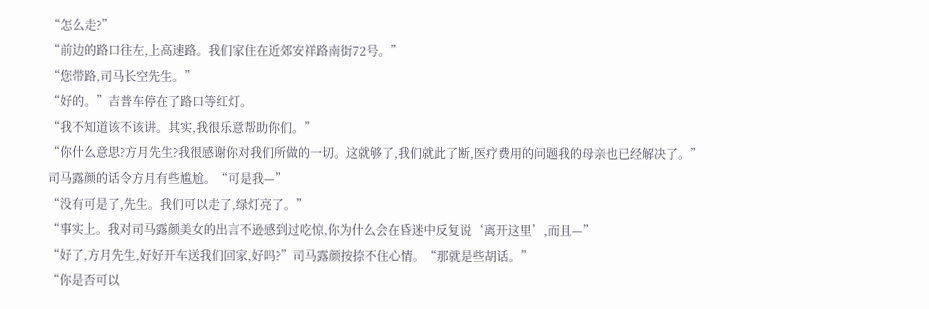“怎么走?”
“前边的路口往左,上高速路。我们家住在近郊安祥路南街72号。”
“您带路,司马长空先生。”
“好的。”吉普车停在了路口等红灯。
“我不知道该不该讲。其实,我很乐意帮助你们。”
“你什么意思?方月先生?我很感谢你对我们所做的一切。这就够了,我们就此了断,医疗费用的问题我的母亲也已经解决了。”
司马露颜的话令方月有些尴尬。“可是我—”
“没有可是了,先生。我们可以走了,绿灯亮了。”
“事实上。我对司马露颜美女的出言不逊感到过吃惊,你为什么会在昏迷中反复说‘离开这里’,而且—”
“好了,方月先生,好好开车送我们回家,好吗?”司马露颜按捺不住心情。“那就是些胡话。”
“你是否可以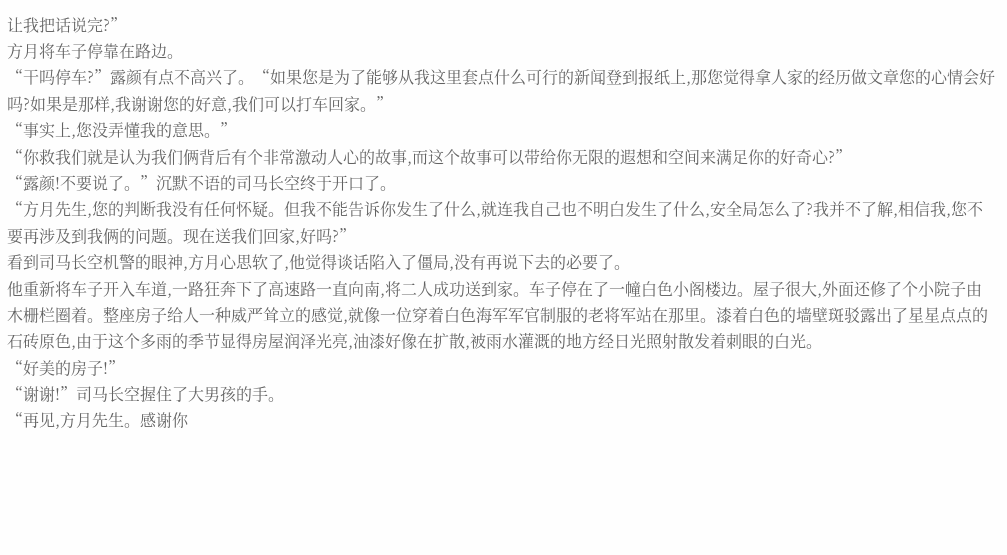让我把话说完?”
方月将车子停靠在路边。
“干吗停车?”露颜有点不高兴了。“如果您是为了能够从我这里套点什么可行的新闻登到报纸上,那您觉得拿人家的经历做文章您的心情会好吗?如果是那样,我谢谢您的好意,我们可以打车回家。”
“事实上,您没弄懂我的意思。”
“你救我们就是认为我们俩背后有个非常激动人心的故事,而这个故事可以带给你无限的遐想和空间来满足你的好奇心?”
“露颜!不要说了。”沉默不语的司马长空终于开口了。
“方月先生,您的判断我没有任何怀疑。但我不能告诉你发生了什么,就连我自己也不明白发生了什么,安全局怎么了?我并不了解,相信我,您不要再涉及到我俩的问题。现在送我们回家,好吗?”
看到司马长空机警的眼神,方月心思软了,他觉得谈话陷入了僵局,没有再说下去的必要了。
他重新将车子开入车道,一路狂奔下了高速路一直向南,将二人成功送到家。车子停在了一幢白色小阁楼边。屋子很大,外面还修了个小院子由木栅栏圈着。整座房子给人一种威严耸立的感觉,就像一位穿着白色海军军官制服的老将军站在那里。漆着白色的墙壁斑驳露出了星星点点的石砖原色,由于这个多雨的季节显得房屋润泽光亮,油漆好像在扩散,被雨水灌溉的地方经日光照射散发着刺眼的白光。
“好美的房子!”
“谢谢!”司马长空握住了大男孩的手。
“再见,方月先生。感谢你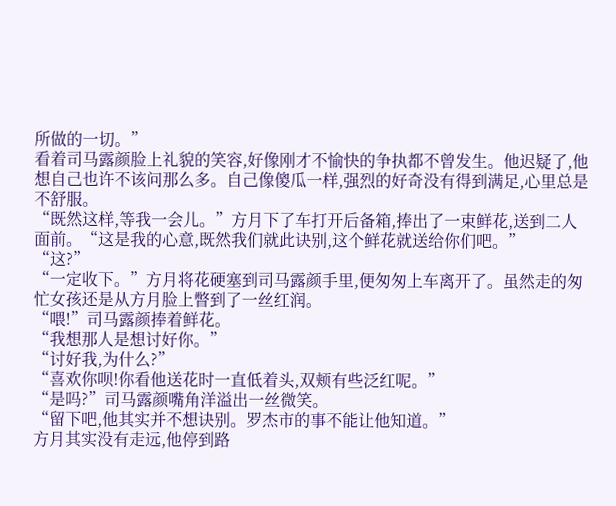所做的一切。”
看着司马露颜脸上礼貌的笑容,好像刚才不愉快的争执都不曾发生。他迟疑了,他想自己也许不该问那么多。自己像傻瓜一样,强烈的好奇没有得到满足,心里总是不舒服。
“既然这样,等我一会儿。”方月下了车打开后备箱,捧出了一束鲜花,送到二人面前。“这是我的心意,既然我们就此诀别,这个鲜花就送给你们吧。”
“这?”
“一定收下。”方月将花硬塞到司马露颜手里,便匆匆上车离开了。虽然走的匆忙女孩还是从方月脸上瞥到了一丝红润。
“喂!”司马露颜捧着鲜花。
“我想那人是想讨好你。”
“讨好我,为什么?”
“喜欢你呗!你看他送花时一直低着头,双颊有些泛红呢。”
“是吗?”司马露颜嘴角洋溢出一丝微笑。
“留下吧,他其实并不想诀别。罗杰市的事不能让他知道。”
方月其实没有走远,他停到路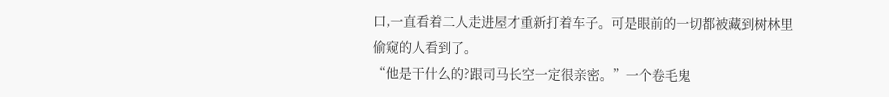口,一直看着二人走进屋才重新打着车子。可是眼前的一切都被藏到树林里偷窥的人看到了。
“他是干什么的?跟司马长空一定很亲密。”一个卷毛鬼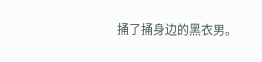捅了捅身边的黑衣男。